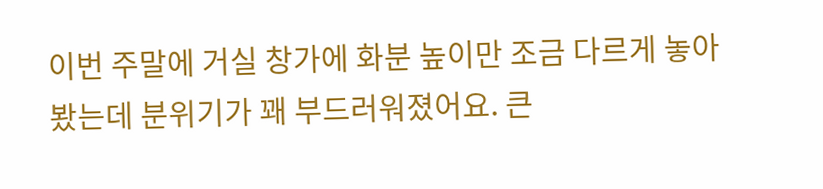이번 주말에 거실 창가에 화분 높이만 조금 다르게 놓아봤는데 분위기가 꽤 부드러워졌어요. 큰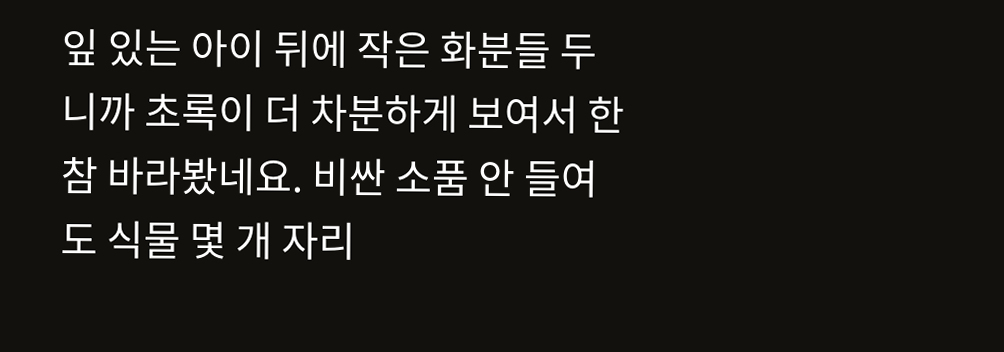잎 있는 아이 뒤에 작은 화분들 두니까 초록이 더 차분하게 보여서 한참 바라봤네요. 비싼 소품 안 들여도 식물 몇 개 자리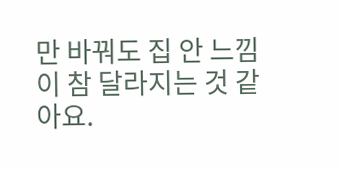만 바꿔도 집 안 느낌이 참 달라지는 것 같아요.